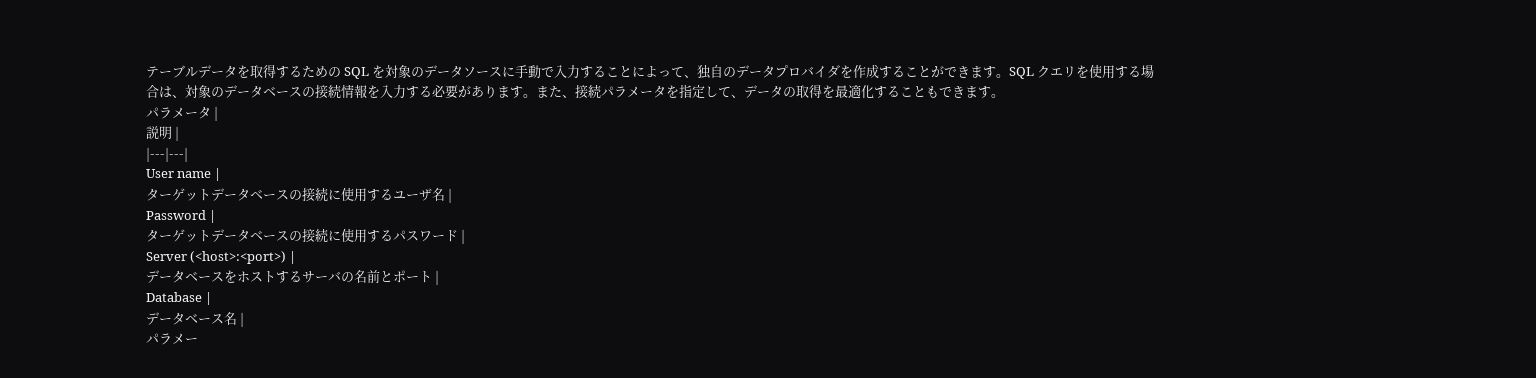テーブルデータを取得するための SQL を対象のデータソースに手動で入力することによって、独自のデータプロバイダを作成することができます。SQL クエリを使用する場合は、対象のデータベースの接続情報を入力する必要があります。また、接続パラメータを指定して、データの取得を最適化することもできます。
パラメータ |
説明 |
|---|---|
User name |
ターゲットデータベースの接続に使用するユーザ名 |
Password |
ターゲットデータベースの接続に使用するパスワード |
Server (<host>:<port>) |
データベースをホストするサーバの名前とポート |
Database |
データベース名 |
パラメー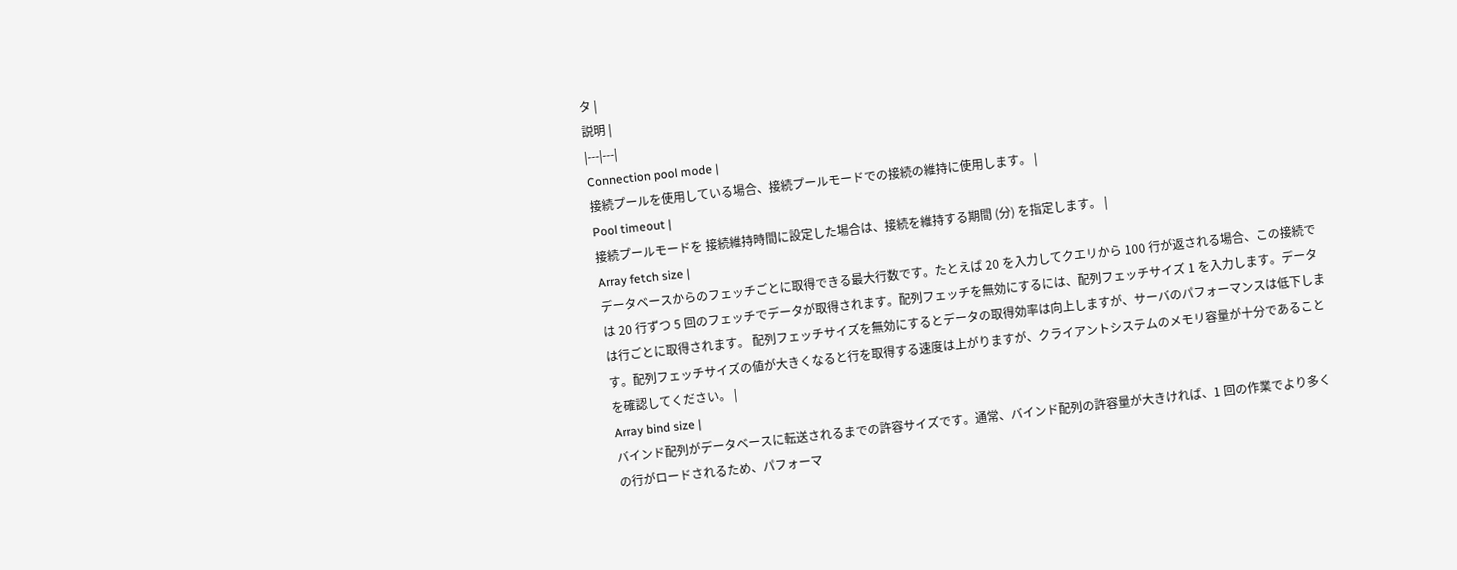タ |
説明 |
|---|---|
Connection pool mode |
接続プールを使用している場合、接続プールモードでの接続の維持に使用します。 |
Pool timeout |
接続プールモードを 接続維持時間に設定した場合は、接続を維持する期間 (分) を指定します。 |
Array fetch size |
データベースからのフェッチごとに取得できる最大行数です。たとえば 20 を入力してクエリから 100 行が返される場合、この接続では 20 行ずつ 5 回のフェッチでデータが取得されます。配列フェッチを無効にするには、配列フェッチサイズ 1 を入力します。データは行ごとに取得されます。 配列フェッチサイズを無効にするとデータの取得効率は向上しますが、サーバのパフォーマンスは低下します。配列フェッチサイズの値が大きくなると行を取得する速度は上がりますが、クライアントシステムのメモリ容量が十分であることを確認してください。 |
Array bind size |
バインド配列がデータベースに転送されるまでの許容サイズです。通常、バインド配列の許容量が大きければ、1 回の作業でより多くの行がロードされるため、パフォーマ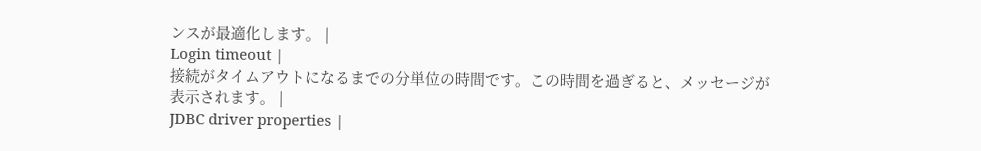ンスが最適化します。 |
Login timeout |
接続がタイムアウトになるまでの分単位の時間です。この時間を過ぎると、メッセージが表示されます。 |
JDBC driver properties |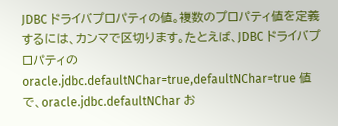JDBC ドライバプロパティの値。複数のプロパティ値を定義するには、カンマで区切ります。たとえば、JDBC ドライバプロパティの oracle.jdbc.defaultNChar=true,defaultNChar=true 値で、oracle.jdbc.defaultNChar お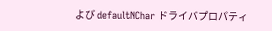よび defaultNChar ドライバプロパティ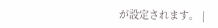が設定されます。 |